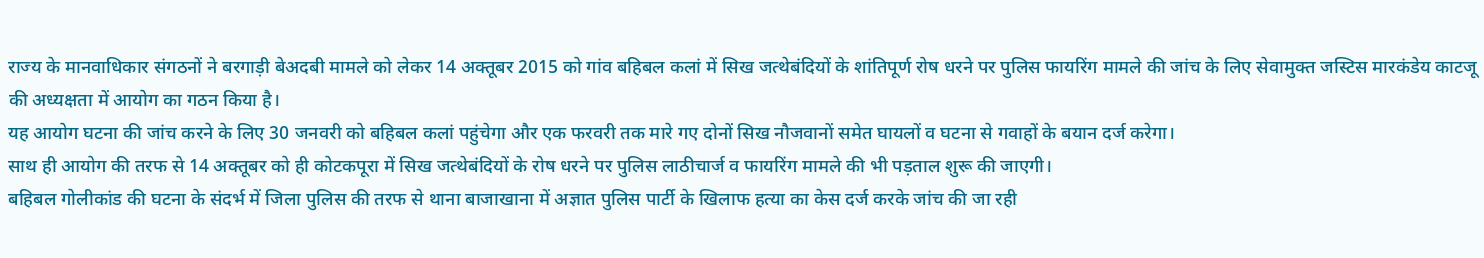राज्य के मानवाधिकार संगठनों ने बरगाड़ी बेअदबी मामले को लेकर 14 अक्तूबर 2015 को गांव बहिबल कलां में सिख जत्थेबंदियों के शांतिपूर्ण रोष धरने पर पुलिस फायरिंग मामले की जांच के लिए सेवामुक्त जस्टिस मारकंडेय काटजू की अध्यक्षता में आयोग का गठन किया है।
यह आयोग घटना की जांच करने के लिए 30 जनवरी को बहिबल कलां पहुंचेगा और एक फरवरी तक मारे गए दोनों सिख नौजवानों समेत घायलों व घटना से गवाहों के बयान दर्ज करेगा।
साथ ही आयोग की तरफ से 14 अक्तूबर को ही कोटकपूरा में सिख जत्थेबंदियों के रोष धरने पर पुलिस लाठीचार्ज व फायरिंग मामले की भी पड़ताल शुरू की जाएगी।
बहिबल गोलीकांड की घटना के संदर्भ में जिला पुलिस की तरफ से थाना बाजाखाना में अज्ञात पुलिस पार्टी के खिलाफ हत्या का केस दर्ज करके जांच की जा रही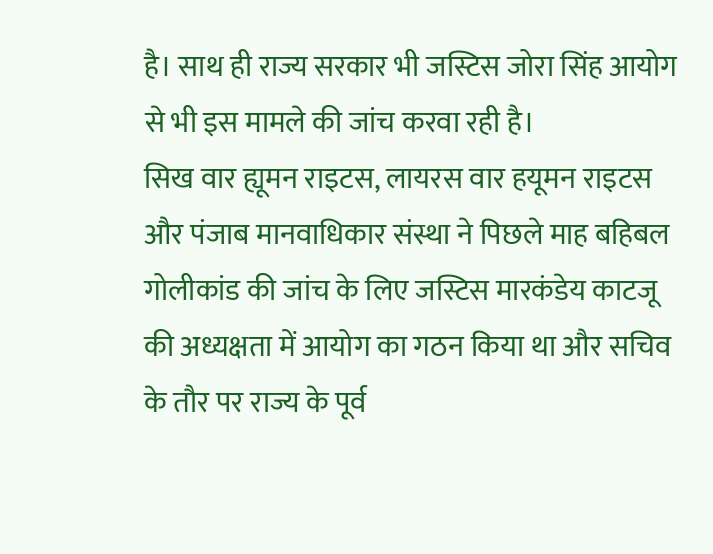है। साथ ही राज्य सरकार भी जस्टिस जोरा सिंह आयोग से भी इस मामले की जांच करवा रही है।
सिख वार ह्यूमन राइटस, लायरस वार हयूमन राइटस और पंजाब मानवाधिकार संस्था ने पिछले माह बहिबल गोलीकांड की जांच के लिए जस्टिस मारकंडेय काटजू की अध्यक्षता में आयोग का गठन किया था और सचिव के तौर पर राज्य के पूर्व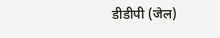डीडीपी (जेल)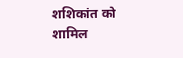शशिकांत को शामिल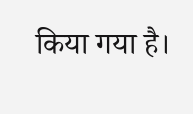किया गया है।